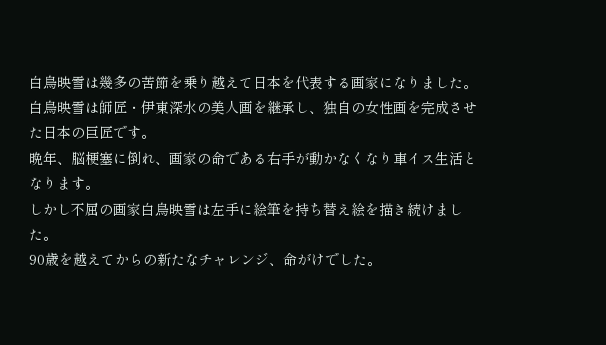白鳥映雪は幾多の苦節を乗り越えて日本を代表する画家になりました。
白鳥映雪は師匠・伊東深水の美人画を継承し、独自の女性画を完成させた日本の巨匠です。
晩年、脳梗塞に倒れ、画家の命である右手が動かなくなり車イス生活となります。
しかし不屈の画家白鳥映雪は左手に絵筆を持ち替え絵を描き続けました。
90歳を越えてからの新たなチャレンジ、命がけでした。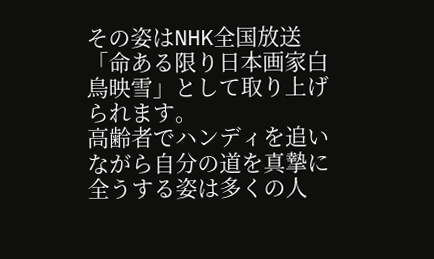その姿はNHK全国放送「命ある限り日本画家白鳥映雪」として取り上げられます。
高齢者でハンディを追いながら自分の道を真摯に全うする姿は多くの人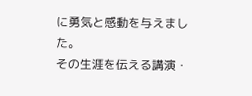に勇気と感動を与えました。
その生涯を伝える講演・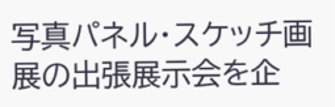写真パネル・スケッチ画展の出張展示会を企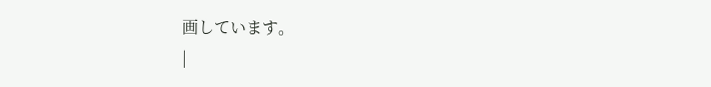画しています。
|